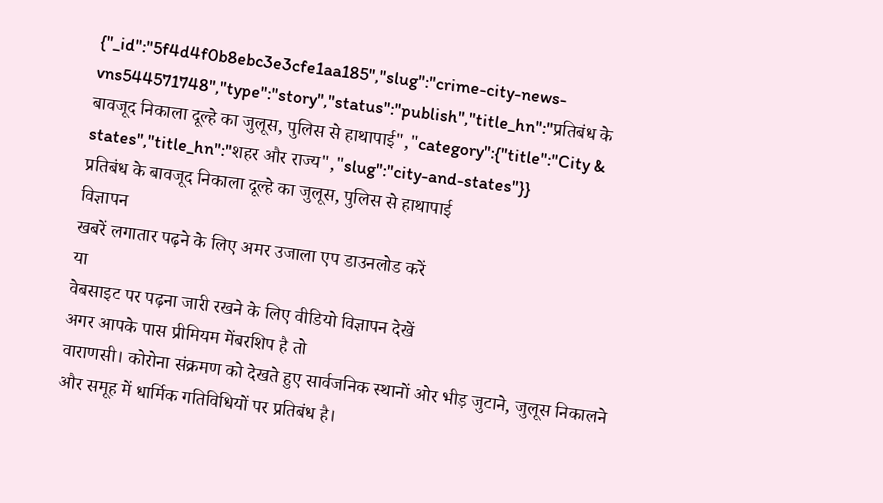{"_id":"5f4d4f0b8ebc3e3cfe1aa185","slug":"crime-city-news-vns544571748","type":"story","status":"publish","title_hn":"प्रतिबंध के बावजूद निकाला दूल्हे का जुलूस, पुलिस से हाथापाई","category":{"title":"City & states","title_hn":"शहर और राज्य","slug":"city-and-states"}}
प्रतिबंध के बावजूद निकाला दूल्हे का जुलूस, पुलिस से हाथापाई
विज्ञापन
खबरें लगातार पढ़ने के लिए अमर उजाला एप डाउनलोड करें
या
वेबसाइट पर पढ़ना जारी रखने के लिए वीडियो विज्ञापन देखें
अगर आपके पास प्रीमियम मेंबरशिप है तो
वाराणसी। कोरोना संक्रमण को देखते हुए सार्वजनिक स्थानों ओर भीड़ जुटाने, जुलूस निकालने और समूह में धार्मिक गतिविधियों पर प्रतिबंध है।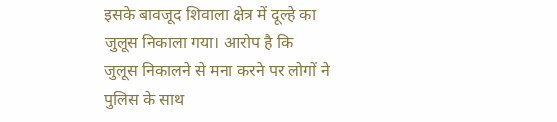इसके बावजूद शिवाला क्षेत्र में दूल्हे का जुलूस निकाला गया। आरोप है कि जुलूस निकालने से मना करने पर लोगों ने पुलिस के साथ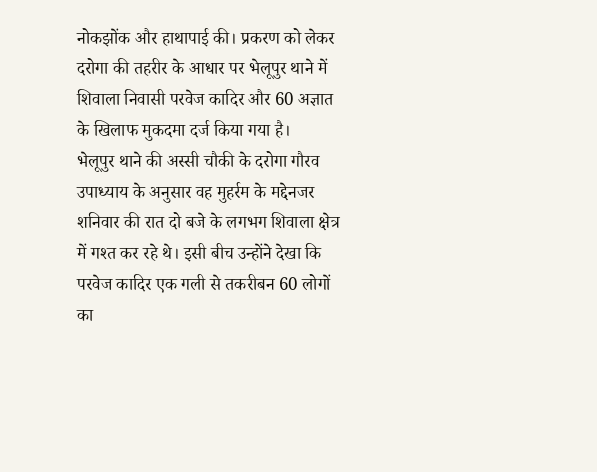नोकझोंक और हाथापाई की। प्रकरण को लेकर दरोगा की तहरीर के आधार पर भेलूपुर थाने में शिवाला निवासी परवेज कादिर और 60 अज्ञात के खिलाफ मुकदमा दर्ज किया गया है।
भेलूपुर थाने की अस्सी चौकी के दरोगा गौरव उपाध्याय के अनुसार वह मुहर्रम के मद्देनजर शनिवार की रात दो बजे के लगभग शिवाला क्षेत्र में गश्त कर रहे थे। इसी बीच उन्होंने देखा कि परवेज कादिर एक गली से तकरीबन 60 लोगों का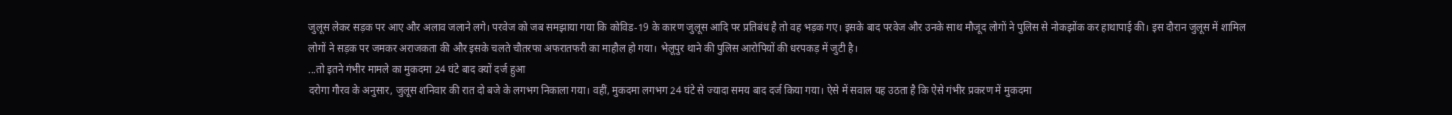जुलूस लेकर सड़क पर आए और अलाव जलाने लगे। परवेज को जब समझाया गया कि कोविड-19 के कारण जुलूस आदि पर प्रतिबंध है तो वह भड़क गए। इसके बाद परवेज और उनके साथ मौजूद लोगों ने पुलिस से नोकझोंक कर हाथापाई की। इस दौरान जुलूस में शामिल लोगों ने सड़क पर जमकर अराजकता की और इसके चलते चौतरफा अफरातफरी का माहौल हो गया। भेलूपुर थाने की पुलिस आरोपियों की धरपकड़ में जुटी है।
...तो इतने गंभीर मामले का मुकदमा 24 घंटे बाद क्यों दर्ज हुआ
दरोगा गौरव के अनुसार, जुलूस शनिवार की रात दो बजे के लगभग निकाला गया। वहीं, मुकदमा लगभग 24 घंटे से ज्यादा समय बाद दर्ज किया गया। ऐसे में सवाल यह उठता है कि ऐसे गंभीर प्रकरण में मुकदमा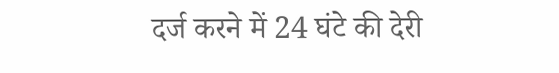दर्ज करने में 24 घंटे की देरी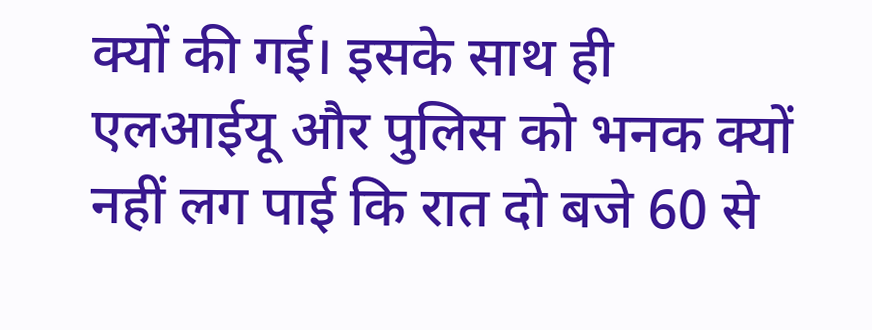क्यों की गई। इसके साथ ही एलआईयू और पुलिस को भनक क्यों नहीं लग पाई कि रात दो बजे 60 से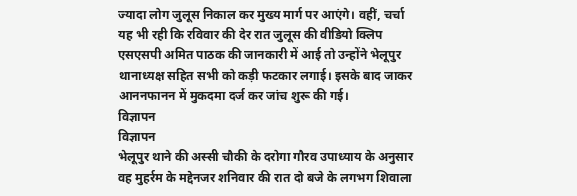ज्यादा लोग जुलूस निकाल कर मुख्य मार्ग पर आएंगे। वहीं, चर्चा यह भी रही कि रविवार की देर रात जुलूस की वीडियो क्लिप एसएसपी अमित पाठक की जानकारी में आई तो उन्होंने भेलूपुर थानाध्यक्ष सहित सभी को कड़ी फटकार लगाई। इसके बाद जाकर आननफानन में मुकदमा दर्ज कर जांच शुरू की गई।
विज्ञापन
विज्ञापन
भेलूपुर थाने की अस्सी चौकी के दरोगा गौरव उपाध्याय के अनुसार वह मुहर्रम के मद्देनजर शनिवार की रात दो बजे के लगभग शिवाला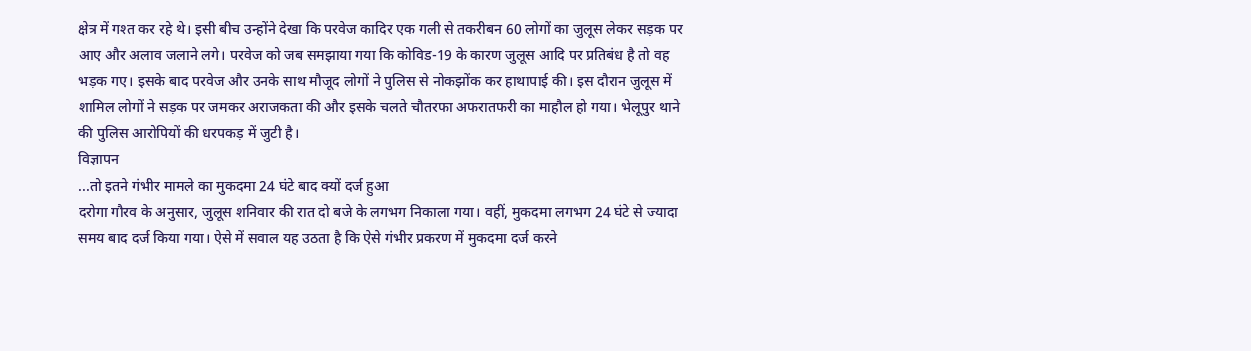क्षेत्र में गश्त कर रहे थे। इसी बीच उन्होंने देखा कि परवेज कादिर एक गली से तकरीबन 60 लोगों का जुलूस लेकर सड़क पर आए और अलाव जलाने लगे। परवेज को जब समझाया गया कि कोविड-19 के कारण जुलूस आदि पर प्रतिबंध है तो वह भड़क गए। इसके बाद परवेज और उनके साथ मौजूद लोगों ने पुलिस से नोकझोंक कर हाथापाई की। इस दौरान जुलूस में शामिल लोगों ने सड़क पर जमकर अराजकता की और इसके चलते चौतरफा अफरातफरी का माहौल हो गया। भेलूपुर थाने की पुलिस आरोपियों की धरपकड़ में जुटी है।
विज्ञापन
...तो इतने गंभीर मामले का मुकदमा 24 घंटे बाद क्यों दर्ज हुआ
दरोगा गौरव के अनुसार, जुलूस शनिवार की रात दो बजे के लगभग निकाला गया। वहीं, मुकदमा लगभग 24 घंटे से ज्यादा समय बाद दर्ज किया गया। ऐसे में सवाल यह उठता है कि ऐसे गंभीर प्रकरण में मुकदमा दर्ज करने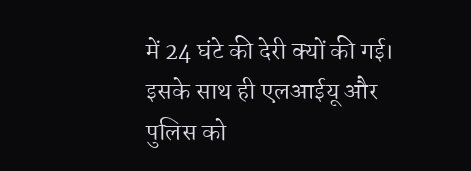में 24 घंटे की देरी क्यों की गई। इसके साथ ही एलआईयू और पुलिस को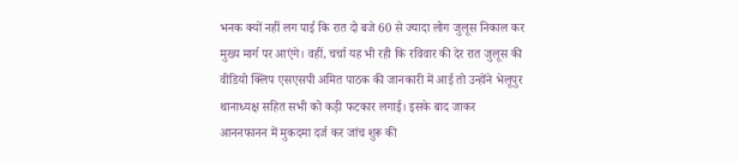भनक क्यों नहीं लग पाई कि रात दो बजे 60 से ज्यादा लोग जुलूस निकाल कर मुख्य मार्ग पर आएंगे। वहीं, चर्चा यह भी रही कि रविवार की देर रात जुलूस की वीडियो क्लिप एसएसपी अमित पाठक की जानकारी में आई तो उन्होंने भेलूपुर थानाध्यक्ष सहित सभी को कड़ी फटकार लगाई। इसके बाद जाकर आननफानन में मुकदमा दर्ज कर जांच शुरू की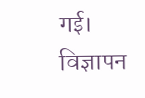गई।
विज्ञापन